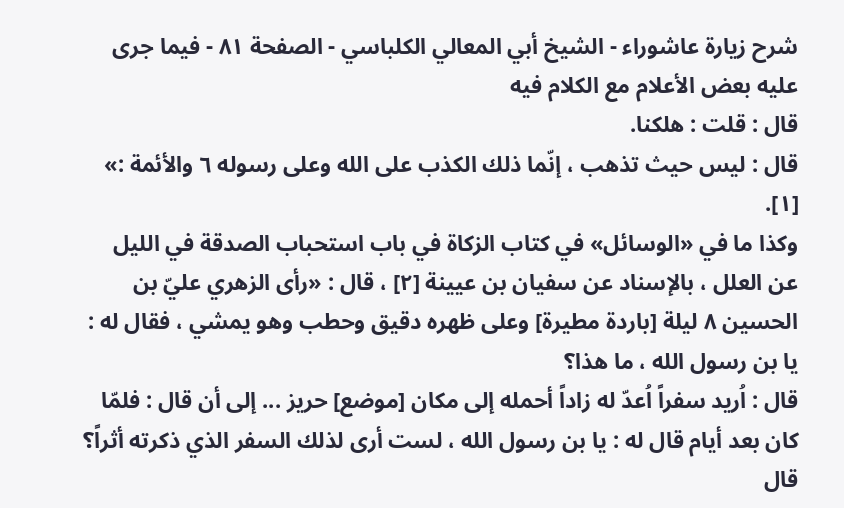شرح زيارة عاشوراء - الشيخ أبي المعالي الكلباسي - الصفحة ٨١ - فيما جرى عليه بعض الأعلام مع الكلام فيه
قال : قلت : هلكنا.
قال : ليس حيث تذهب ، إنّما ذلك الكذب على الله وعلى رسوله ٦ والأئمة :» [١].
وكذا ما في «الوسائل» في كتاب الزكاة في باب استحباب الصدقة في الليل عن العلل ، بالإسناد عن سفيان بن عيينة [٢] ، قال : «رأى الزهري عليّ بن الحسين ٨ ليلة [باردة مطيرة] وعلى ظهره دقيق وحطب وهو يمشي ، فقال له : يا بن رسول الله ، ما هذا؟
قال : اُريد سفراً اُعدّ له زاداً أحمله إلى مكان [موضع] حريز ... إلى أن قال : فلمّا كان بعد أيام قال له : يا بن رسول الله ، لست أرى لذلك السفر الذي ذكرته أثراً؟
قال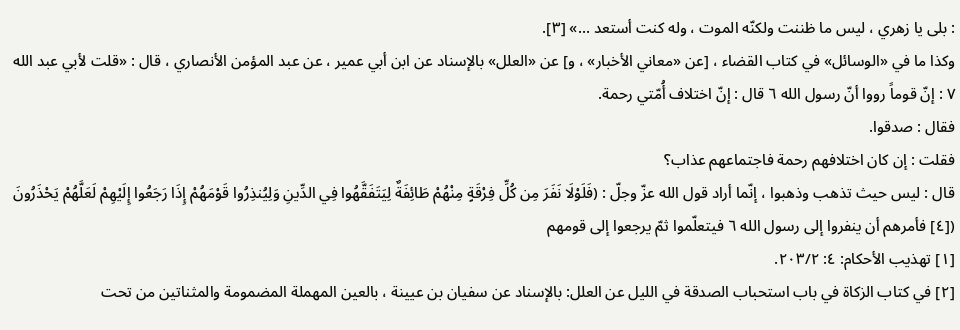: بلى يا زهري ، ليس ما ظننت ولكنّه الموت ، وله كنت أستعد ...» [٣].
وكذا ما في «الوسائل» في كتاب القضاء ، [عن «معاني الأخبار» ، و] عن «العلل» بالإسناد عن ابن أبي عمير ، عن عبد المؤمن الأنصاري ، قال : «قلت لأبي عبد الله ٧ : إنّ قوماً رووا أنّ رسول الله ٦ قال : إنّ اختلاف أُمّتي رحمة.
فقال : صدقوا.
فقلت : إن كان اختلافهم رحمة فاجتماعهم عذاب؟
قال : ليس حيث تذهب وذهبوا ، إنّما أراد قول الله عزّ وجلّ : (فَلَوْلَا نَفَرَ مِن كُلِّ فِرْقَةٍ مِنْهُمْ طَائِفَةٌ لِيَتَفَقَّهُوا فِي الدِّينِ وَلِيُنذِرُوا قَوْمَهُمْ إِذَا رَجَعُوا إِلَيْهِمْ لَعَلَّهُمْ يَحْذَرُونَ ([٤] فأمرهم أن ينفروا إلى رسول الله ٦ فيتعلّموا ثمّ يرجعوا إلى قومهم
[١] تهذيب الأحكام: ٤: ٢٠٣/٢.
[٢] في كتاب الزكاة في باب استحباب الصدقة في الليل عن العلل: بالإسناد عن سفيان بن عيينة ، بالعين المهملة المضمومة والمثناتين من تحت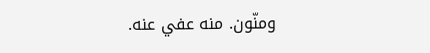ومنّون. منه عفي عنه.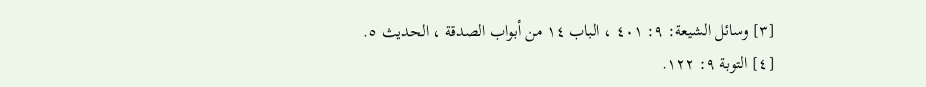[٣] وسائل الشيعة: ٩: ٤٠١ ، الباب ١٤ من أبواب الصدقة ، الحديث ٥.
[٤] التوبة ٩: ١٢٢.